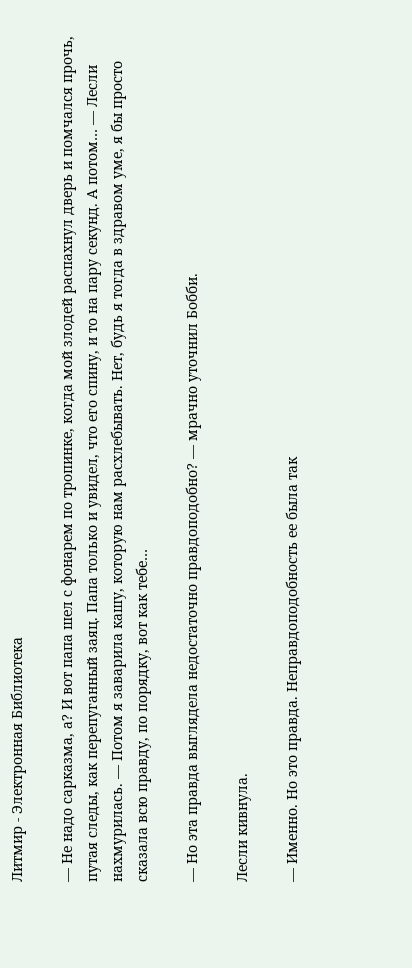Литмир - Электронная Библиотека

— Не надо сарказма, а? И вот папа шел с фонарем по тропинке, когда мой злодей распахнул дверь и помчался прочь, путая следы, как перепуганный заяц. Папа только и увидел, что его спину, и то на пару секунд. А потом… — Лесли нахмурилась. — Потом я заварила кашу, которую нам расхлебывать. Нет, будь я тогда в здравом уме, я бы просто сказала всю правду, по порядку, вот как тебе…

— Но эта правда выглядела недостаточно правдоподобно? — мрачно уточнил Бобби.

Лесли кивнула.

— Именно. Но это правда. Неправдоподобность ее была так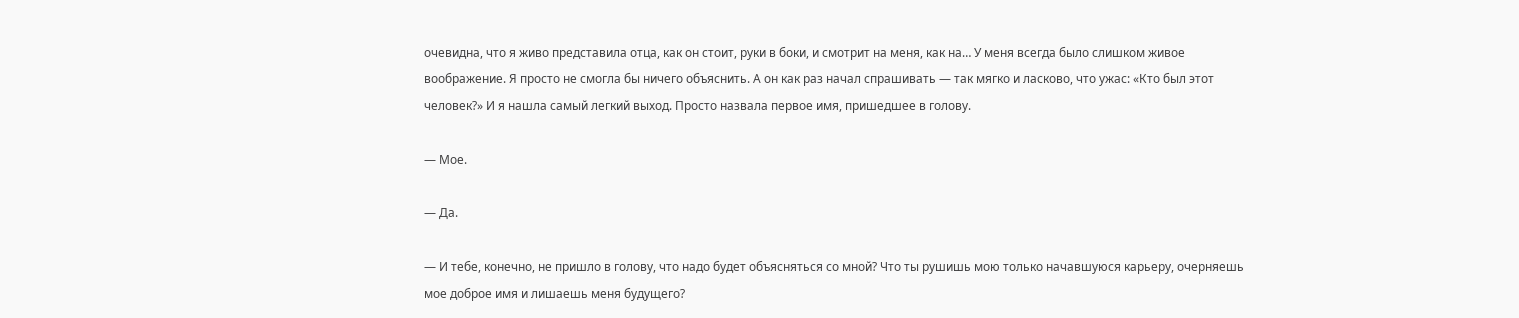очевидна, что я живо представила отца, как он стоит, руки в боки, и смотрит на меня, как на… У меня всегда было слишком живое воображение. Я просто не смогла бы ничего объяснить. А он как раз начал спрашивать — так мягко и ласково, что ужас: «Кто был этот человек?» И я нашла самый легкий выход. Просто назвала первое имя, пришедшее в голову.

— Мое.

— Да.

— И тебе, конечно, не пришло в голову, что надо будет объясняться со мной? Что ты рушишь мою только начавшуюся карьеру, очерняешь мое доброе имя и лишаешь меня будущего?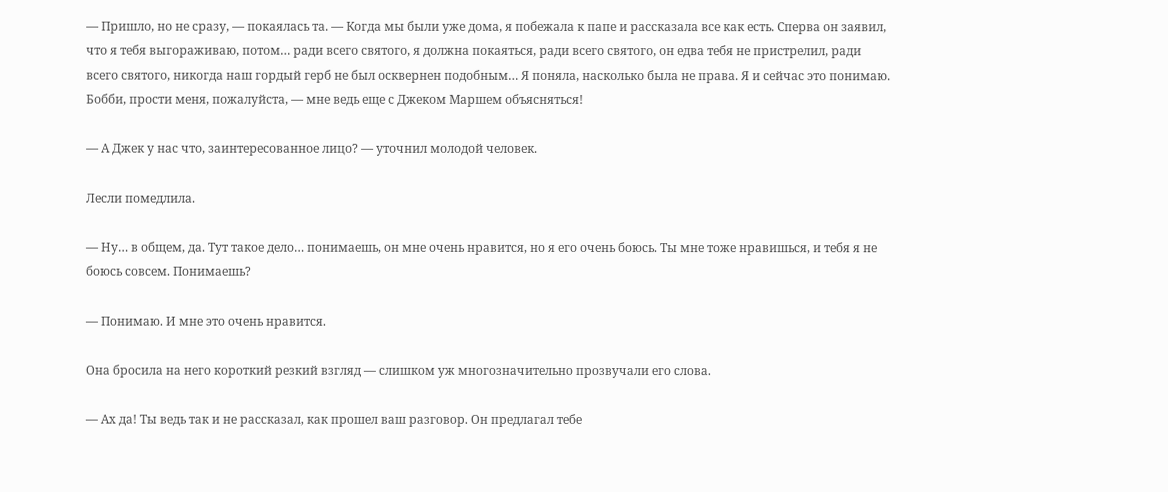— Пришло, но не сразу, — покаялась та. — Когда мы были уже дома, я побежала к папе и рассказала все как есть. Сперва он заявил, что я тебя выгораживаю, потом… ради всего святого, я должна покаяться, ради всего святого, он едва тебя не пристрелил, ради всего святого, никогда наш гордый герб не был осквернен подобным… Я поняла, насколько была не права. Я и сейчас это понимаю. Бобби, прости меня, пожалуйста, — мне ведь еще с Джеком Маршем объясняться!

— А Джек у нас что, заинтересованное лицо? — уточнил молодой человек.

Лесли помедлила.

— Ну… в общем, да. Тут такое дело… понимаешь, он мне очень нравится, но я его очень боюсь. Ты мне тоже нравишься, и тебя я не боюсь совсем. Понимаешь?

— Понимаю. И мне это очень нравится.

Она бросила на него короткий резкий взгляд — слишком уж многозначительно прозвучали его слова.

— Ах да! Ты ведь так и не рассказал, как прошел ваш разговор. Он предлагал тебе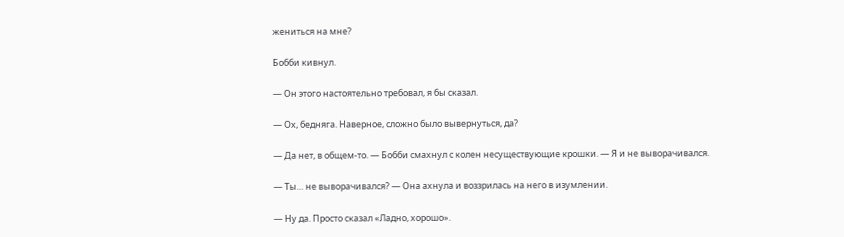жениться на мне?

Бобби кивнул.

— Он этого настоятельно требовал, я бы сказал.

— Ох, бедняга. Наверное, сложно было вывернуться, да?

— Да нет, в общем-то. — Бобби смахнул с колен несуществующие крошки. — Я и не выворачивался.

— Ты… не выворачивался? — Она ахнула и воззрилась на него в изумлении.

— Ну да. Просто сказал «Ладно, хорошо».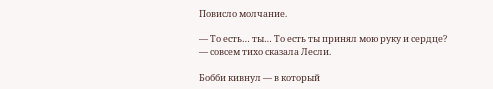Повисло молчание.

— То есть… ты… То есть ты принял мою руку и сердце? — совсем тихо сказала Лесли.

Бобби кивнул — в который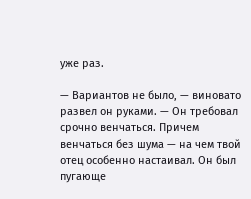уже раз.

— Вариантов не было, — виновато развел он руками. — Он требовал срочно венчаться. Причем венчаться без шума — на чем твой отец особенно настаивал. Он был пугающе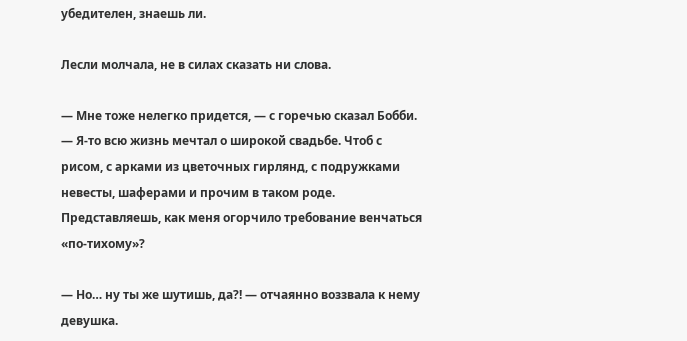убедителен, знаешь ли.

Лесли молчала, не в силах сказать ни слова.

— Мне тоже нелегко придется, — с горечью сказал Бобби. — Я-то всю жизнь мечтал о широкой свадьбе. Чтоб с рисом, с арками из цветочных гирлянд, с подружками невесты, шаферами и прочим в таком роде. Представляешь, как меня огорчило требование венчаться «по-тихому»?

— Но… ну ты же шутишь, да?! — отчаянно воззвала к нему девушка.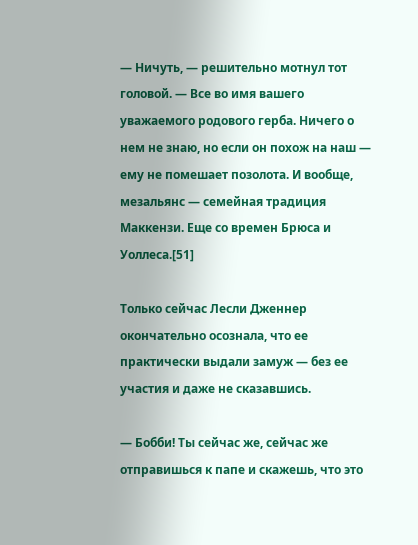— Ничуть, — решительно мотнул тот головой. — Все во имя вашего уважаемого родового герба. Ничего о нем не знаю, но если он похож на наш — ему не помешает позолота. И вообще, мезальянс — семейная традиция Маккензи. Еще со времен Брюса и Уоллеса.[51]

Только сейчас Лесли Дженнер окончательно осознала, что ее практически выдали замуж — без ее участия и даже не сказавшись.

— Бобби! Ты сейчас же, сейчас же отправишься к папе и скажешь, что это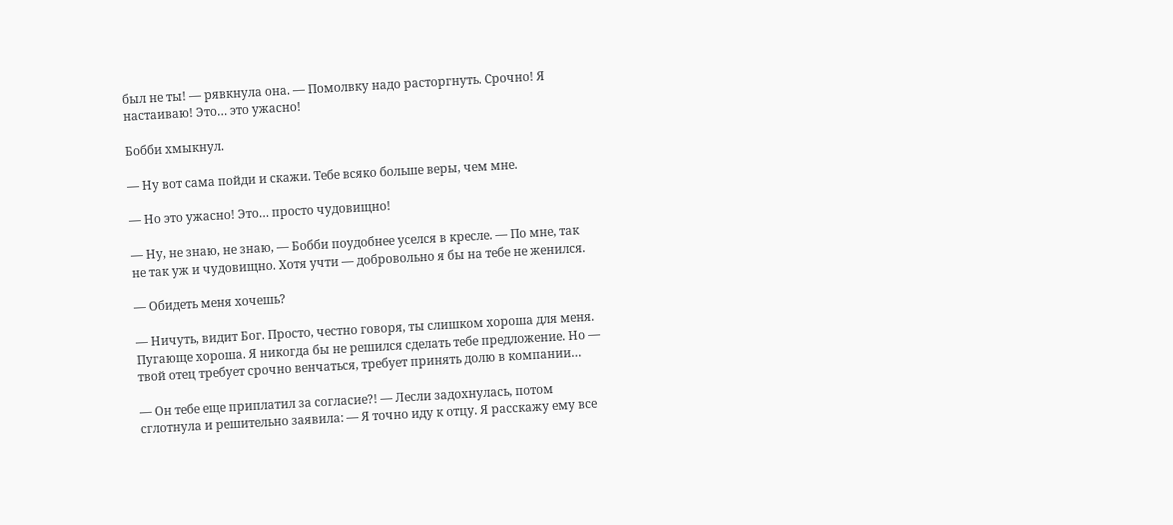был не ты! — рявкнула она. — Помолвку надо расторгнуть. Срочно! Я настаиваю! Это… это ужасно!

Бобби хмыкнул.

— Ну вот сама пойди и скажи. Тебе всяко больше веры, чем мне.

— Но это ужасно! Это… просто чудовищно!

— Ну, не знаю, не знаю, — Бобби поудобнее уселся в кресле. — По мне, так не так уж и чудовищно. Хотя учти — добровольно я бы на тебе не женился.

— Обидеть меня хочешь?

— Ничуть, видит Бог. Просто, честно говоря, ты слишком хороша для меня. Пугающе хороша. Я никогда бы не решился сделать тебе предложение. Но — твой отец требует срочно венчаться, требует принять долю в компании…

— Он тебе еще приплатил за согласие?! — Лесли задохнулась, потом сглотнула и решительно заявила: — Я точно иду к отцу. Я расскажу ему все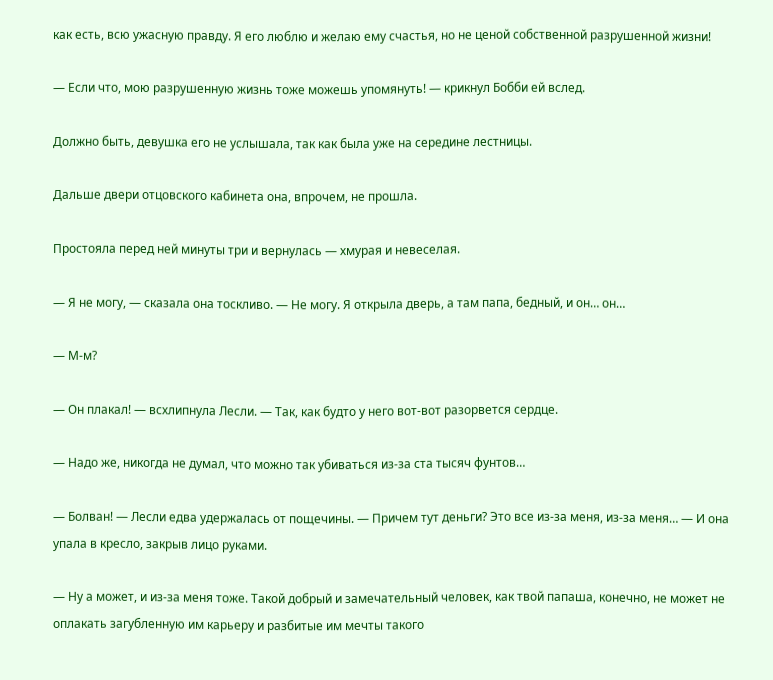как есть, всю ужасную правду. Я его люблю и желаю ему счастья, но не ценой собственной разрушенной жизни!

— Если что, мою разрушенную жизнь тоже можешь упомянуть! — крикнул Бобби ей вслед.

Должно быть, девушка его не услышала, так как была уже на середине лестницы.

Дальше двери отцовского кабинета она, впрочем, не прошла.

Простояла перед ней минуты три и вернулась — хмурая и невеселая.

— Я не могу, — сказала она тоскливо. — Не могу. Я открыла дверь, а там папа, бедный, и он… он…

— М-м?

— Он плакал! — всхлипнула Лесли. — Так, как будто у него вот-вот разорвется сердце.

— Надо же, никогда не думал, что можно так убиваться из-за ста тысяч фунтов…

— Болван! — Лесли едва удержалась от пощечины. — Причем тут деньги? Это все из-за меня, из-за меня… — И она упала в кресло, закрыв лицо руками.

— Ну а может, и из-за меня тоже. Такой добрый и замечательный человек, как твой папаша, конечно, не может не оплакать загубленную им карьеру и разбитые им мечты такого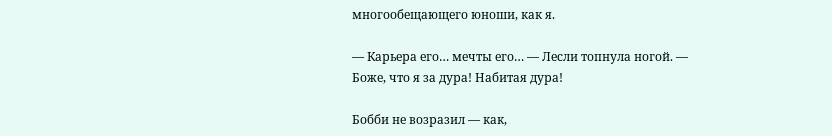многообещающего юноши, как я.

— Карьера его… мечты его… — Лесли топнула ногой. — Боже, что я за дура! Набитая дура!

Бобби не возразил — как,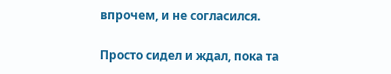впрочем, и не согласился.

Просто сидел и ждал, пока та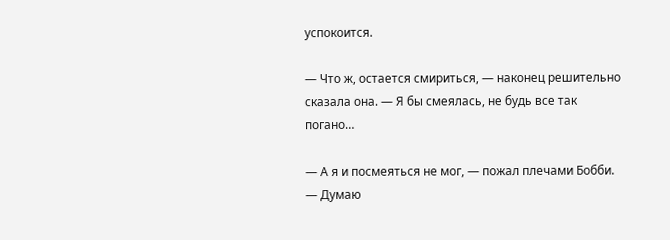успокоится.

— Что ж, остается смириться, — наконец решительно сказала она. — Я бы смеялась, не будь все так погано…

— А я и посмеяться не мог, — пожал плечами Бобби. — Думаю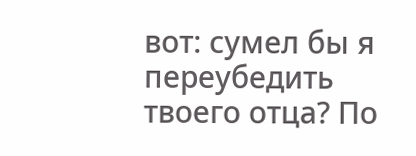вот: сумел бы я переубедить твоего отца? По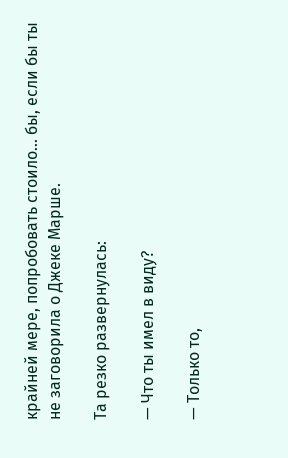крайней мере, попробовать стоило… бы, если бы ты не заговорила о Джеке Марше.

Та резко развернулась:

— Что ты имел в виду?

— Только то,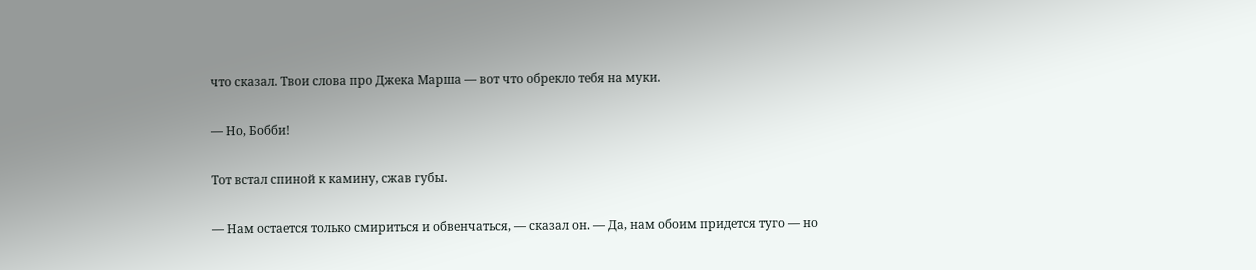что сказал. Твои слова про Джека Марша — вот что обрекло тебя на муки.

— Но, Бобби!

Тот встал спиной к камину, сжав губы.

— Нам остается только смириться и обвенчаться, — сказал он. — Да, нам обоим придется туго — но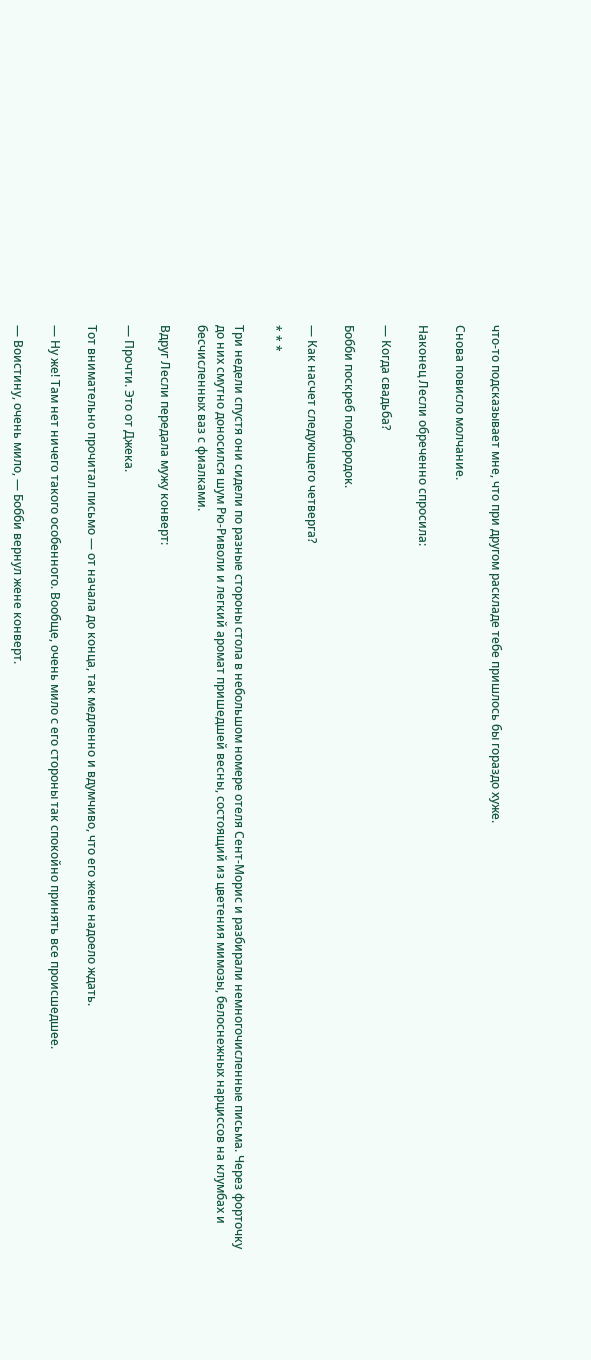что-то подсказывает мне, что при другом раскладе тебе пришлось бы гораздо хуже.

Снова повисло молчание.

Наконец Лесли обреченно спросила:

— Когда свадьба?

Бобби поскреб подбородок.

— Как насчет следующего четверга?

* * *

Три недели спустя они сидели по разные стороны стола в небольшом номере отеля Сент-Морис и разбирали немногочисленные письма. Через форточку до них смутно доносился шум Рю-Риволи и легкий аромат пришедшей весны, состоящий из цветения мимозы, белоснежных нарциссов на клумбах и бесчисленных ваз с фиалками.

Вдруг Лесли передала мужу конверт:

— Прочти. Это от Джека.

Тот внимательно прочитал письмо — от начала до конца, так медленно и вдумчиво, что его жене надоело ждать.

— Ну же! Там нет ничего такого особенного. Вообще, очень мило с его стороны так спокойно принять все происшедшее.

— Воистину, очень мило, — Бобби вернул жене конверт.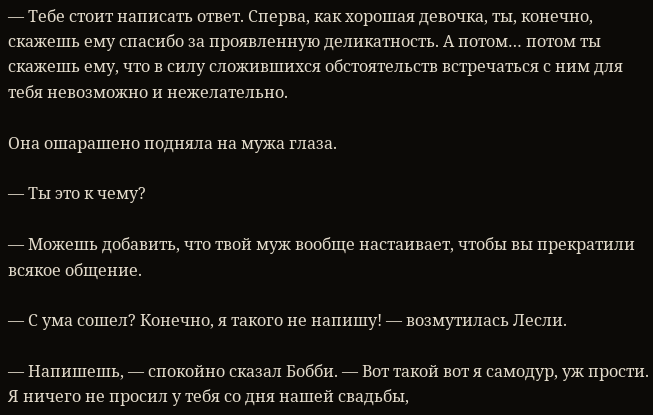— Тебе стоит написать ответ. Сперва, как хорошая девочка, ты, конечно, скажешь ему спасибо за проявленную деликатность. А потом… потом ты скажешь ему, что в силу сложившихся обстоятельств встречаться с ним для тебя невозможно и нежелательно.

Она ошарашено подняла на мужа глаза.

— Ты это к чему?

— Можешь добавить, что твой муж вообще настаивает, чтобы вы прекратили всякое общение.

— С ума сошел? Конечно, я такого не напишу! — возмутилась Лесли.

— Напишешь, — спокойно сказал Бобби. — Вот такой вот я самодур, уж прости. Я ничего не просил у тебя со дня нашей свадьбы,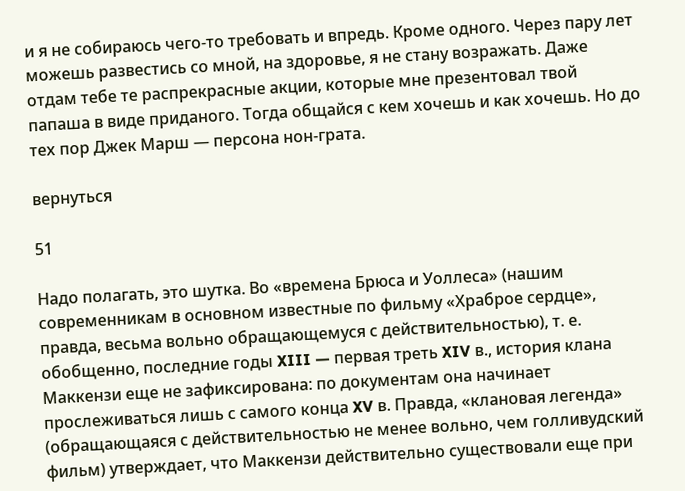и я не собираюсь чего-то требовать и впредь. Кроме одного. Через пару лет можешь развестись со мной, на здоровье, я не стану возражать. Даже отдам тебе те распрекрасные акции, которые мне презентовал твой папаша в виде приданого. Тогда общайся с кем хочешь и как хочешь. Но до тех пор Джек Марш — персона нон-грата.

вернуться

51

Надо полагать, это шутка. Во «времена Брюса и Уоллеса» (нашим современникам в основном известные по фильму «Храброе сердце», правда, весьма вольно обращающемуся с действительностью), т. е. обобщенно, последние годы XIII — первая треть XIV в., история клана Маккензи еще не зафиксирована: по документам она начинает прослеживаться лишь с самого конца XV в. Правда, «клановая легенда» (обращающаяся с действительностью не менее вольно, чем голливудский фильм) утверждает, что Маккензи действительно существовали еще при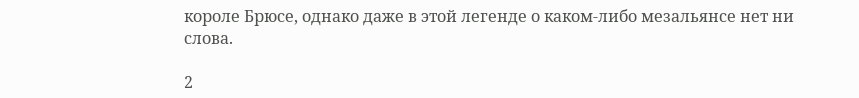короле Брюсе, однако даже в этой легенде о каком-либо мезальянсе нет ни слова.

2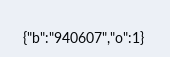{"b":"940607","o":1}